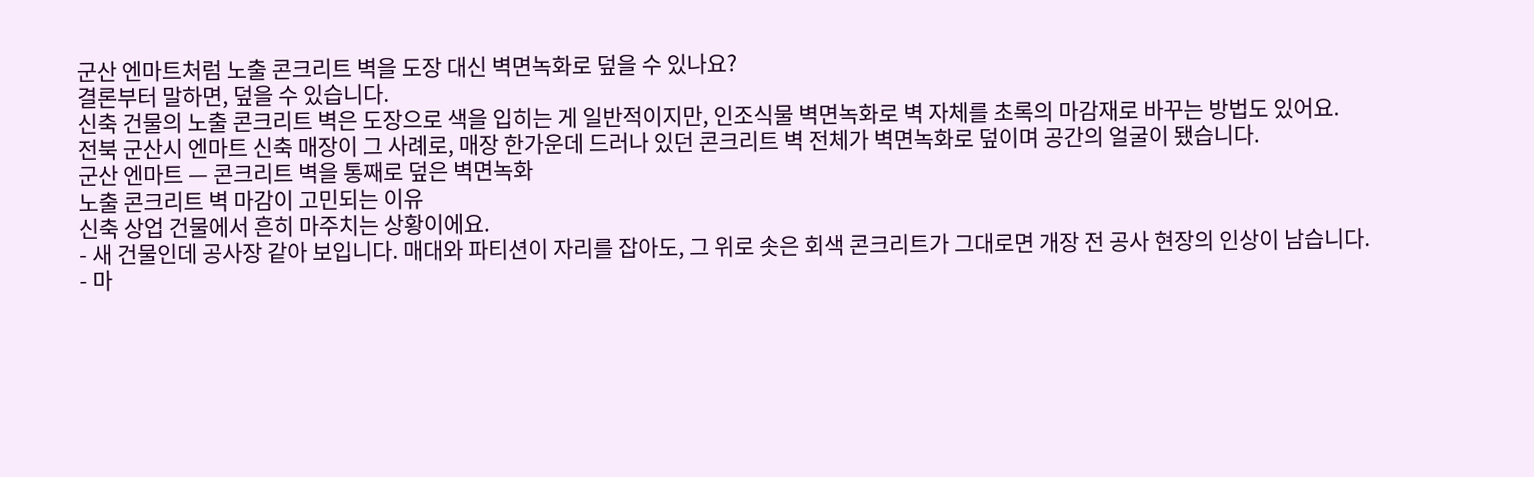군산 엔마트처럼 노출 콘크리트 벽을 도장 대신 벽면녹화로 덮을 수 있나요?
결론부터 말하면, 덮을 수 있습니다.
신축 건물의 노출 콘크리트 벽은 도장으로 색을 입히는 게 일반적이지만, 인조식물 벽면녹화로 벽 자체를 초록의 마감재로 바꾸는 방법도 있어요.
전북 군산시 엔마트 신축 매장이 그 사례로, 매장 한가운데 드러나 있던 콘크리트 벽 전체가 벽면녹화로 덮이며 공간의 얼굴이 됐습니다.
군산 엔마트 — 콘크리트 벽을 통째로 덮은 벽면녹화
노출 콘크리트 벽 마감이 고민되는 이유
신축 상업 건물에서 흔히 마주치는 상황이에요.
- 새 건물인데 공사장 같아 보입니다. 매대와 파티션이 자리를 잡아도, 그 위로 솟은 회색 콘크리트가 그대로면 개장 전 공사 현장의 인상이 남습니다.
- 마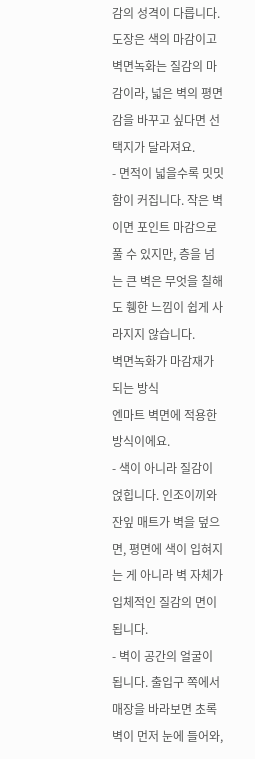감의 성격이 다릅니다. 도장은 색의 마감이고 벽면녹화는 질감의 마감이라, 넓은 벽의 평면감을 바꾸고 싶다면 선택지가 달라져요.
- 면적이 넓을수록 밋밋함이 커집니다. 작은 벽이면 포인트 마감으로 풀 수 있지만, 층을 넘는 큰 벽은 무엇을 칠해도 휑한 느낌이 쉽게 사라지지 않습니다.
벽면녹화가 마감재가 되는 방식
엔마트 벽면에 적용한 방식이에요.
- 색이 아니라 질감이 얹힙니다. 인조이끼와 잔잎 매트가 벽을 덮으면, 평면에 색이 입혀지는 게 아니라 벽 자체가 입체적인 질감의 면이 됩니다.
- 벽이 공간의 얼굴이 됩니다. 출입구 쪽에서 매장을 바라보면 초록 벽이 먼저 눈에 들어와,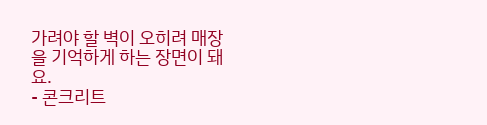가려야 할 벽이 오히려 매장을 기억하게 하는 장면이 돼요.
- 콘크리트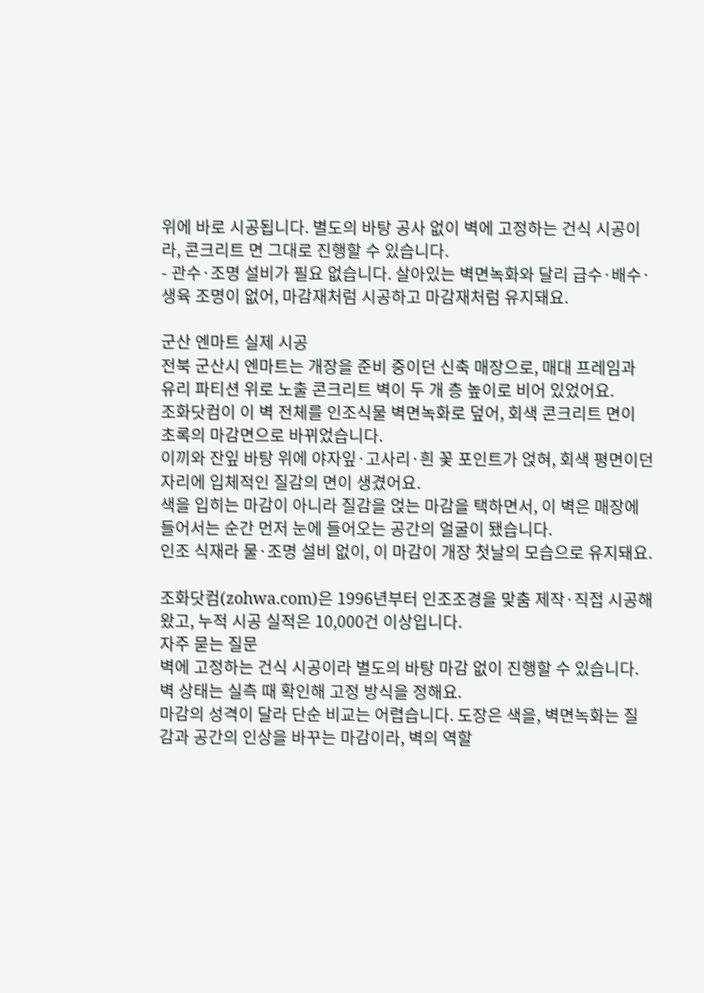위에 바로 시공됩니다. 별도의 바탕 공사 없이 벽에 고정하는 건식 시공이라, 콘크리트 면 그대로 진행할 수 있습니다.
- 관수·조명 설비가 필요 없습니다. 살아있는 벽면녹화와 달리 급수·배수·생육 조명이 없어, 마감재처럼 시공하고 마감재처럼 유지돼요.

군산 엔마트 실제 시공
전북 군산시 엔마트는 개장을 준비 중이던 신축 매장으로, 매대 프레임과 유리 파티션 위로 노출 콘크리트 벽이 두 개 층 높이로 비어 있었어요.
조화닷컴이 이 벽 전체를 인조식물 벽면녹화로 덮어, 회색 콘크리트 면이 초록의 마감면으로 바뀌었습니다.
이끼와 잔잎 바탕 위에 야자잎·고사리·흰 꽃 포인트가 얹혀, 회색 평면이던 자리에 입체적인 질감의 면이 생겼어요.
색을 입히는 마감이 아니라 질감을 얹는 마감을 택하면서, 이 벽은 매장에 들어서는 순간 먼저 눈에 들어오는 공간의 얼굴이 됐습니다.
인조 식재라 물·조명 설비 없이, 이 마감이 개장 첫날의 모습으로 유지돼요.

조화닷컴(zohwa.com)은 1996년부터 인조조경을 맞춤 제작·직접 시공해 왔고, 누적 시공 실적은 10,000건 이상입니다.
자주 묻는 질문
벽에 고정하는 건식 시공이라 별도의 바탕 마감 없이 진행할 수 있습니다. 벽 상태는 실측 때 확인해 고정 방식을 정해요.
마감의 성격이 달라 단순 비교는 어렵습니다. 도장은 색을, 벽면녹화는 질감과 공간의 인상을 바꾸는 마감이라, 벽의 역할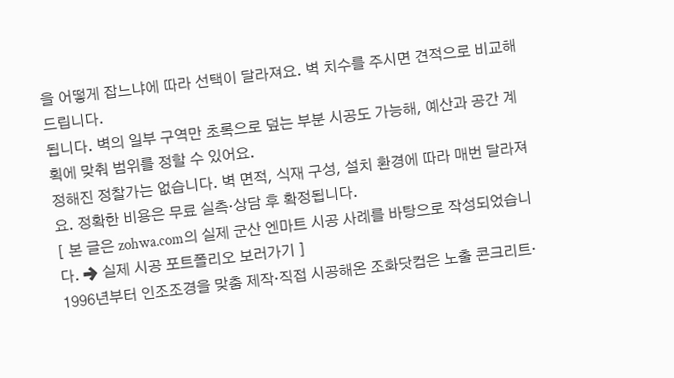을 어떻게 잡느냐에 따라 선택이 달라져요. 벽 치수를 주시면 견적으로 비교해 드립니다.
됩니다. 벽의 일부 구역만 초록으로 덮는 부분 시공도 가능해, 예산과 공간 계획에 맞춰 범위를 정할 수 있어요.
정해진 정찰가는 없습니다. 벽 면적, 식재 구성, 설치 환경에 따라 매번 달라져요. 정확한 비용은 무료 실측·상담 후 확정됩니다.
[ 본 글은 zohwa.com의 실제 군산 엔마트 시공 사례를 바탕으로 작성되었습니다. ➔ 실제 시공 포트폴리오 보러가기 ]
1996년부터 인조조경을 맞춤 제작·직접 시공해온 조화닷컴은 노출 콘크리트·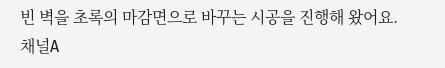빈 벽을 초록의 마감면으로 바꾸는 시공을 진행해 왔어요.
채널A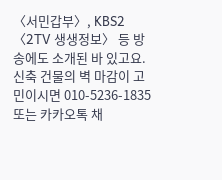〈서민갑부〉, KBS2 〈2TV 생생정보〉 등 방송에도 소개된 바 있고요.
신축 건물의 벽 마감이 고민이시면 010-5236-1835 또는 카카오톡 채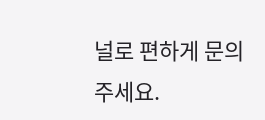널로 편하게 문의 주세요.